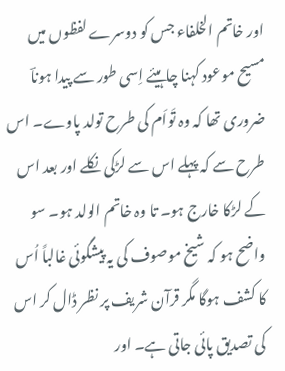اور خاتم الخلفاء جس کو دوسرے لفظوں میں مسیح موعود کہنا چاہیئے اِسی طور سے پیدا ہوناؔ ضروری تھا کہ وہ تَواَم کی طرح تولد پاوے۔ اس طرح سے کہ پہلے اس سے لڑکی نکلے اور بعد اس کے لڑکا خارج ہو۔ تا وہ خاتم الولد ہو۔ سو واضح ہو کہ شیخ موصوف کی یہ پیشگوئی غالباً اُس کا کشف ہوگا مگر قرآن شریف پر نظر ڈال کر اس کی تصدیق پائی جاتی ہے۔ اور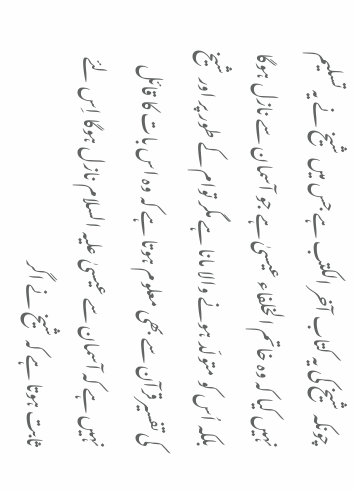چونکہ شیخ کی یہ کتاب آخر الکتب ہے جس میں شیخ نے یہ تسلیم نہیں کیا کہ وہ خاتم الخلفاء عیسیٰ ہے جو آسمان سے نازل ہوگا بلکہ اُس کو متولّد ہونے والا مانا ہے مگر توام کے طور پر اور شیخ کی تفسیرقرآن سے بھی معلوم ہوتا ہے کہ وہ اس بات کا قائل نہیں ہے کہ آسمان سے عیسیٰ علیہ السلام نازل ہوگا اِس لئے ثابت ہوتا ہے کہ شیخ نے اگر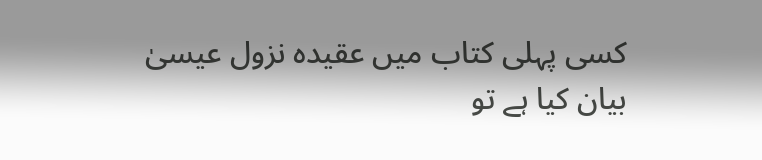کسی پہلی کتاب میں عقیدہ نزول عیسیٰ بیان کیا ہے تو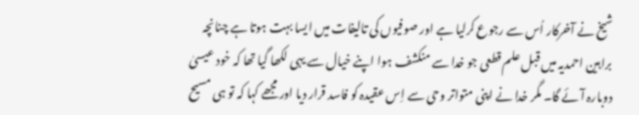شیخ نے آخرکار اُس سے رجوع کرلیا ہے اور صوفیوں کی تالیفات میں ایسا بہت ہوتا ہے چنانچہ براہین احمدیہ میں قبل علم قطعی جو خدا سے منکشف ہوا اپنے خیال سے یہی لکھا گیا تھا کہ خود عیسیٰ دوبارہ آئے گا۔ مگر خدا نے اپنی متواتر وحی سے اِس عقیدہ کو فاسد قرار دیا اور مجھے کہا کہ تو ہی مسیح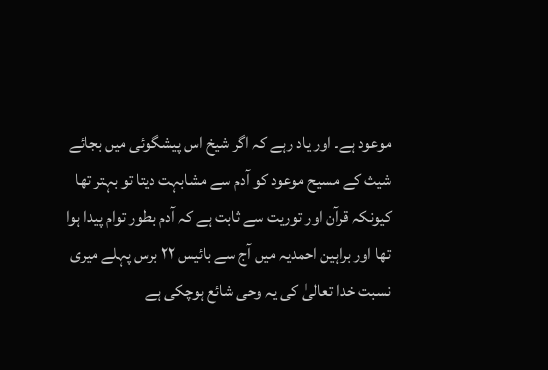موعود ہے۔ اور یاد رہے کہ اگر شیخ اس پیشگوئی میں بجائے شیث کے مسیح موعود کو آدم سے مشابہت دیتا تو بہتر تھا کیونکہ قرآن اور توریت سے ثابت ہے کہ آدم بطور توام پیدا ہوا تھا اور براہین احمدیہ میں آج سے بائیس ۲۲ برس پہلے میری نسبت خدا تعالیٰ کی یہ وحی شائع ہوچکی ہے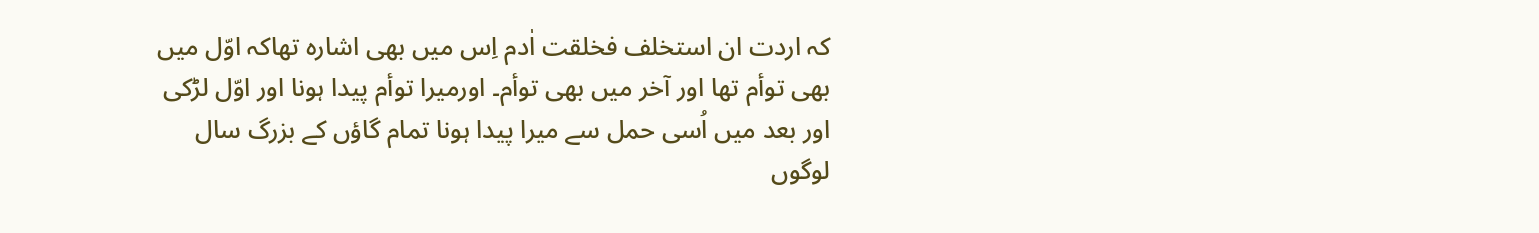کہ اردت ان استخلف فخلقت اٰدم اِس میں بھی اشارہ تھاکہ اوّل میں بھی توأم تھا اور آخر میں بھی توأم۔ اورمیرا توأم پیدا ہونا اور اوّل لڑکی اور بعد میں اُسی حمل سے میرا پیدا ہونا تمام گاؤں کے بزرگ سال لوگوں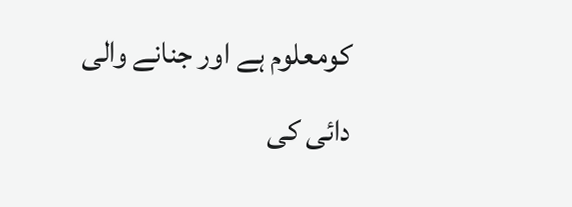کومعلوم ہے اور جنانے والی دائی کی